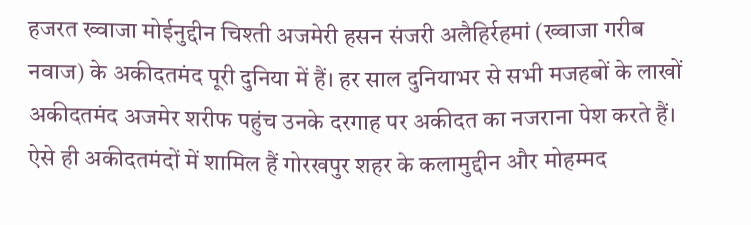हजरत ख्वाजा मोईनुद्दीन चिश्ती अजमेरी हसन संजरी अलैहिर्रहमां (ख्वाजा गरीब नवाज) के अकीदतमंद पूरी दुनिया में हैं। हर साल दुनियाभर से सभी मजहबों के लाखों अकीदतमंद अजमेर शरीफ पहुंच उनके दरगाह पर अकीदत का नजराना पेश करते हैं। ऐसे ही अकीदतमंदों में शामिल हैं गोरखपुर शहर के कलामुद्दीन और मोहम्मद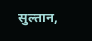सुल्तान,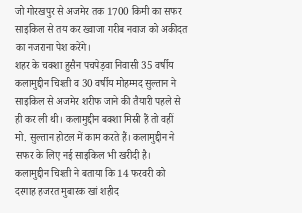जो गोरखपुर से अजमेर तक 1700 किमी का सफर साइकिल से तय कर ख्वाजा गरीब नवाज को अकीदत का नजराना पेश करेंगे।
शहर के चक्शा हुसैन पचपेड़वा निवासी 35 वर्षीय कलामुद्दीन चिश्ती व 30 वर्षीय मोहम्मद सुल्तान ने साइकिल से अजमेर शरीफ जाने की तैयारी पहले से ही कर ली थी। कलामुद्दीन बक्शा मिस्री हैं तो वहीं मो. सुल्तान होटल में काम करते हैं। कलामुद्दीन ने सफर के लिए नई साइकिल भी खरीदी है।
कलामुद्दीन चिश्ती ने बताया कि 14 फरवरी को दरगाह हजरत मुबारक खां शहीद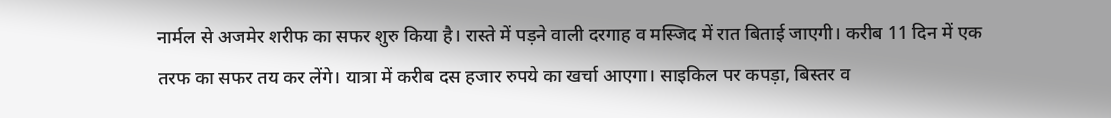नार्मल से अजमेर शरीफ का सफर शुरु किया है। रास्ते में पड़ने वाली दरगाह व मस्जिद में रात बिताई जाएगी। करीब 11 दिन में एक तरफ का सफर तय कर लेंगे। यात्रा में करीब दस हजार रुपये का खर्चा आएगा। साइकिल पर कपड़ा, बिस्तर व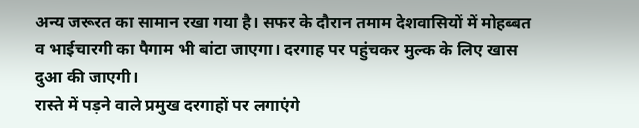अन्य जरूरत का सामान रखा गया है। सफर के दौरान तमाम देशवासियों में मोहब्बत व भाईचारगी का पैगाम भी बांटा जाएगा। दरगाह पर पहुंचकर मुल्क के लिए खास दुआ की जाएगी।
रास्ते में पड़ने वाले प्रमुख दरगाहों पर लगाएंगे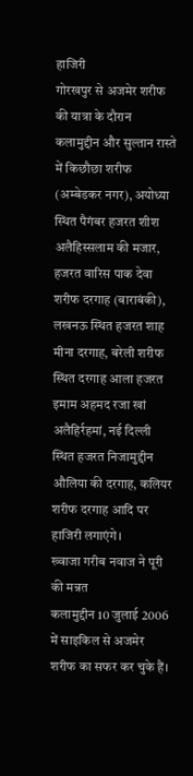हाजिरी
गोरखपुर से अजमेर शरीफ की यात्रा के दौरान कलामुद्दीन और सुल्तान रास्ते में किछौछा शरीफ (अम्बेडकर नगर), अयोध्या स्थित पैगंबर हजरत शीश अलैहिस्सलाम की मजार, हजरत वारिस पाक देवा शरीफ दरगाह (बाराबंकी), लखनऊ स्थित हजरत शाह मीना दरगाह, बरेली शरीफ स्थित दरगाह आला हजरत इमाम अहमद रजा खां अलैहिर्रहमां, नई दिल्ली स्थित हजरत निजामुद्दीन औलिया की दरगाह, कलियर शरीफ दरगाह आदि पर हाजिरी लगाएंगे।
ख्वाजा गरीब नवाज ने पूरी की मन्नत
कलामुद्दीन 10 जुलाई 2006 में साइकिल से अजमेर शरीफ का सफर कर चुके हैं।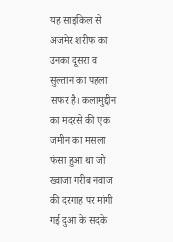यह साइकिल से अजमेर शरीफ का उनका दूसरा व सुल्तान का पहला सफर है। कलामुद्दीन का मदरसे की एक जमीन का मसला फंसा हुआ था जो ख्वाजा गरीब नवाज की दरगाह पर मांगी गई दुआ के सदके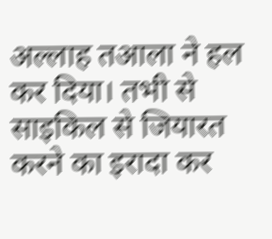अल्लाह तआला ने हल कर दिया। तभी से साइकिल से जियारत करने का इरादा कर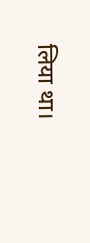लिया था।